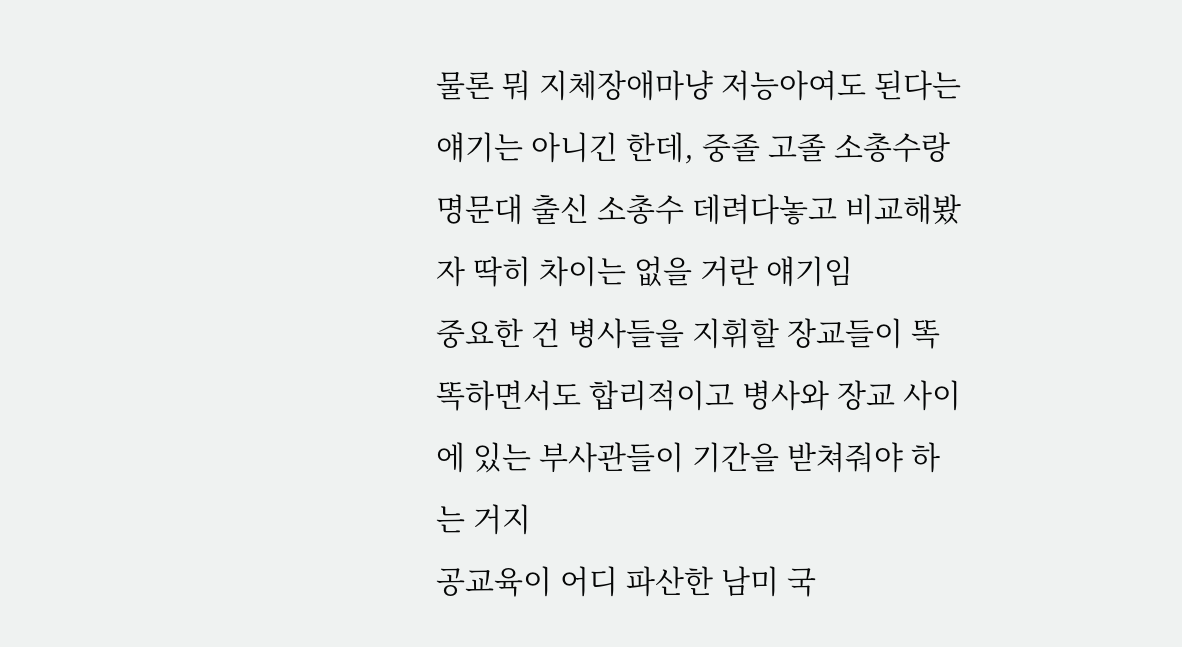물론 뭐 지체장애마냥 저능아여도 된다는 얘기는 아니긴 한데, 중졸 고졸 소총수랑 명문대 출신 소총수 데려다놓고 비교해봤자 딱히 차이는 없을 거란 얘기임
중요한 건 병사들을 지휘할 장교들이 똑똑하면서도 합리적이고 병사와 장교 사이에 있는 부사관들이 기간을 받쳐줘야 하는 거지
공교육이 어디 파산한 남미 국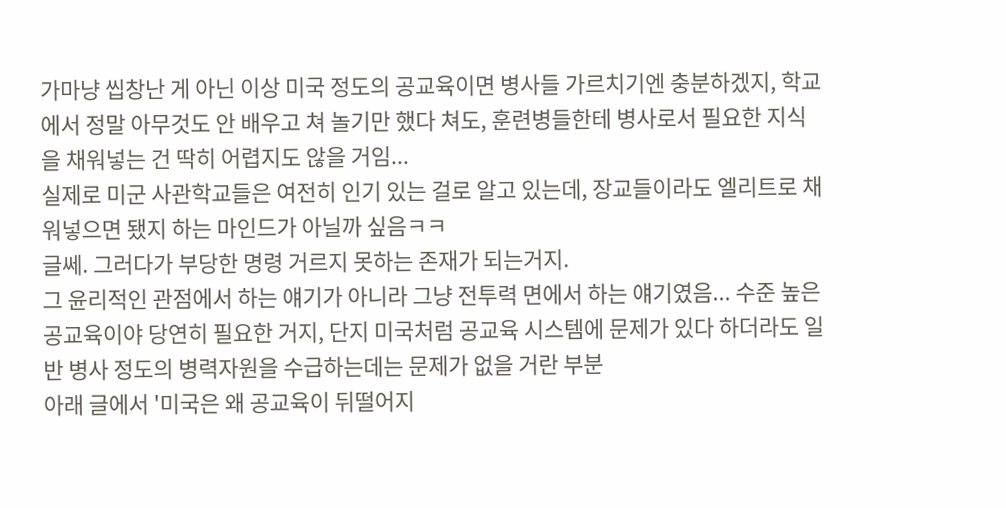가마냥 씹창난 게 아닌 이상 미국 정도의 공교육이면 병사들 가르치기엔 충분하겠지, 학교에서 정말 아무것도 안 배우고 쳐 놀기만 했다 쳐도, 훈련병들한테 병사로서 필요한 지식을 채워넣는 건 딱히 어렵지도 않을 거임...
실제로 미군 사관학교들은 여전히 인기 있는 걸로 알고 있는데, 장교들이라도 엘리트로 채워넣으면 됐지 하는 마인드가 아닐까 싶음ㅋㅋ
글쎄. 그러다가 부당한 명령 거르지 못하는 존재가 되는거지.
그 윤리적인 관점에서 하는 얘기가 아니라 그냥 전투력 면에서 하는 얘기였음... 수준 높은 공교육이야 당연히 필요한 거지, 단지 미국처럼 공교육 시스템에 문제가 있다 하더라도 일반 병사 정도의 병력자원을 수급하는데는 문제가 없을 거란 부분
아래 글에서 '미국은 왜 공교육이 뒤떨어지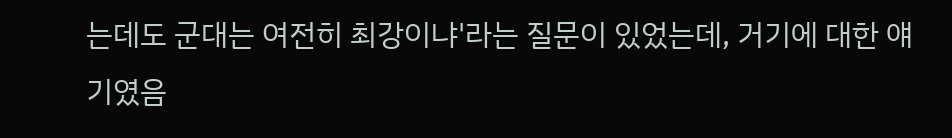는데도 군대는 여전히 최강이냐'라는 질문이 있었는데, 거기에 대한 얘기였음